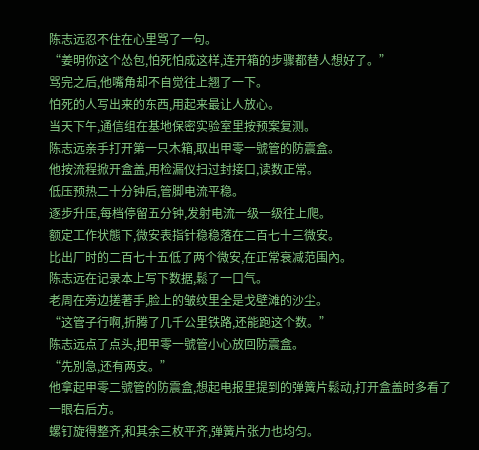陈志远忍不住在心里骂了一句。
“姜明你这个怂包,怕死怕成这样,连开箱的步骤都替人想好了。”
骂完之后,他嘴角却不自觉往上翘了一下。
怕死的人写出来的东西,用起来最让人放心。
当天下午,通信组在基地保密实验室里按预案复测。
陈志远亲手打开第一只木箱,取出甲零一號管的防震盒。
他按流程掀开盒盖,用检漏仪扫过封接口,读数正常。
低压预热二十分钟后,管脚电流平稳。
逐步升压,每档停留五分钟,发射电流一级一级往上爬。
额定工作状態下,微安表指针稳稳落在二百七十三微安。
比出厂时的二百七十五低了两个微安,在正常衰减范围內。
陈志远在记录本上写下数据,鬆了一口气。
老周在旁边搓著手,脸上的皱纹里全是戈壁滩的沙尘。
“这管子行啊,折腾了几千公里铁路,还能跑这个数。”
陈志远点了点头,把甲零一號管小心放回防震盒。
“先別急,还有两支。”
他拿起甲零二號管的防震盒,想起电报里提到的弹簧片鬆动,打开盒盖时多看了一眼右后方。
螺钉旋得整齐,和其余三枚平齐,弹簧片张力也均匀。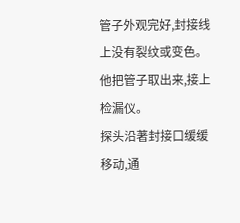管子外观完好,封接线上没有裂纹或变色。
他把管子取出来,接上检漏仪。
探头沿著封接口缓缓移动,通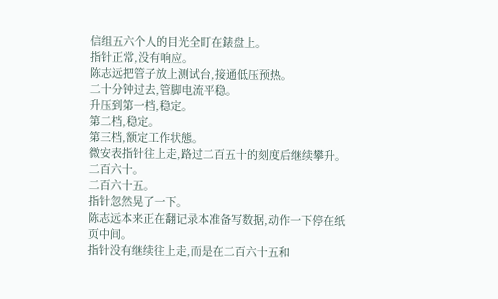信组五六个人的目光全盯在錶盘上。
指针正常,没有响应。
陈志远把管子放上测试台,接通低压预热。
二十分钟过去,管脚电流平稳。
升压到第一档,稳定。
第二档,稳定。
第三档,额定工作状態。
微安表指针往上走,路过二百五十的刻度后继续攀升。
二百六十。
二百六十五。
指针忽然晃了一下。
陈志远本来正在翻记录本准备写数据,动作一下停在纸页中间。
指针没有继续往上走,而是在二百六十五和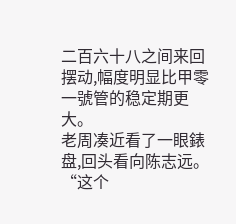二百六十八之间来回摆动,幅度明显比甲零一號管的稳定期更大。
老周凑近看了一眼錶盘,回头看向陈志远。
“这个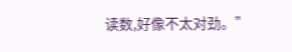读数,好像不太对劲。”